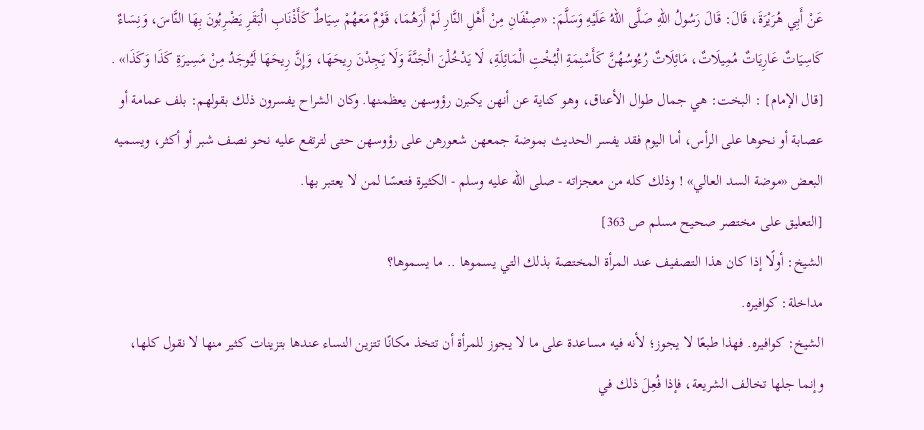عَنْ أَبِي هُرَيْرَةَ، قَالَ: قَالَ رَسُولُ اللهِ صَلَّى اللهُ عَلَيْهِ وَسَلَّمَ: «صِنْفَانِ مِنْ أَهْلِ النَّارِ لَمْ أَرَهُمَا، قَوْمٌ مَعَهُمْ سِيَاطٌ كَأَذْنَابِ الْبَقَرِ يَضْرِبُونَ بِهَا النَّاسَ، وَنِسَاءٌ كَاسِيَاتٌ عَارِيَاتٌ مُمِيلَاتٌ، مَائِلَاتٌ رُءُوسُهُنَّ كَأَسْنِمَةِ الْبُخْتِ الْمَائِلَةِ، لَا يَدْخُلْنَ الْجَنَّةَ وَلَا يَجِدْنَ رِيحَهَا، وَإِنَّ رِيحَهَا لَيُوجَدُ مِنْ مَسِيرَةِ كَذَا وَكَذَا» .
[قال الإمام] : البخت: هي جمال طوال الأعناق، وهو كناية عن أنهن يكبرن رؤوسهن يعظمنها. وكان الشراح يفسرون ذلك بقولهم: بلف عمامة أو عصابة أو نحوها على الرأس، أما اليوم فقد يفسر الحديث بموضة جمعهن شعورهن على رؤوسهن حتى لترتفع عليه نحو نصف شبر أو أكثر، ويسميه البعض «موضة السد العالي» ! وذلك كله من معجزاته - صلى الله عليه وسلم - الكثيرة فتعسًا لمن لا يعتبر بها.
[التعليق على مختصر صحيح مسلم ص 363]
الشيخ: أولًا إذا كان هذا التصفيف عند المرأة المختصة بذلك التي يسموها .. ما يسموها؟
مداخلة: كوافيره.
الشيخ: كوافيره. فهذا طبعًا لا يجوز؛ لأنه فيه مساعدة على ما لا يجوز للمرأة أن تتخذ مكانًا تتزين النساء عندها بتزينات كثير منها لا نقول كلها، وإنما جلها تخالف الشريعة، فإذا فُعِلَ ذلك في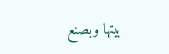بيتها وبصنع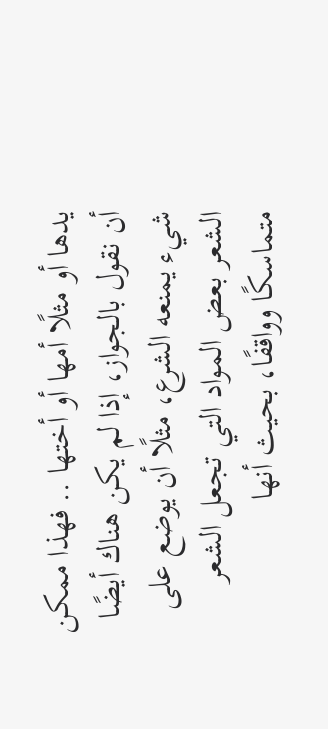يدها أو مثلًا أمها أو أختها .. فهذا ممكن أن نقول بالجواز، إذا لم يكن هناك أيضًا شيء يمنعه الشرع، مثلًا أن يوضع على الشعر بعض المواد التي تجعل الشعر متماسكًا وواقفًا، بحيث أنها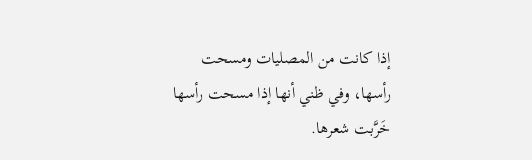إذا كانت من المصليات ومسحت رأسها، وفي ظني أنها إذا مسحت رأسها خَرَّبت شعرها.